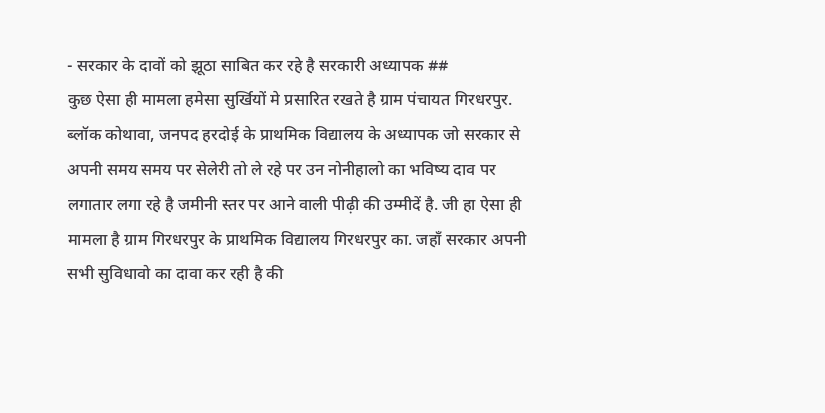- सरकार के दावों को झूठा साबित कर रहे है सरकारी अध्यापक ##
कुछ ऐसा ही मामला हमेसा सुर्खियों मे प्रसारित रखते है ग्राम पंचायत गिरधरपुर. ब्लॉक कोथावा, जनपद हरदोई के प्राथमिक विद्यालय के अध्यापक जो सरकार से अपनी समय समय पर सेलेरी तो ले रहे पर उन नोनीहालो का भविष्य दाव पर लगातार लगा रहे है जमीनी स्तर पर आने वाली पीढ़ी की उम्मीदें है. जी हा ऐसा ही मामला है ग्राम गिरधरपुर के प्राथमिक विद्यालय गिरधरपुर का. जहाँ सरकार अपनी सभी सुविधावो का दावा कर रही है की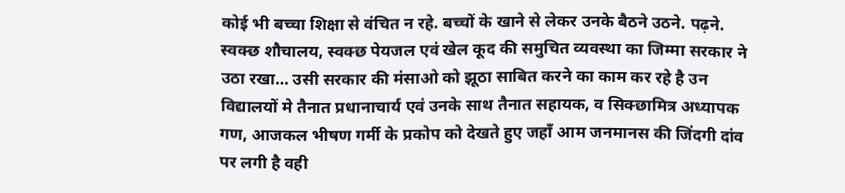कोई भी बच्चा शिक्षा से वंचित न रहे. बच्चों के खाने से लेकर उनके बैठने उठने. पढ़ने. स्वक्छ शौचालय, स्वक्छ पेयजल एवं खेल कूद की समुचित व्यवस्था का जिम्मा सरकार ने उठा रखा… उसी सरकार की मंसाओ को झूठा साबित करने का काम कर रहे है उन विद्यालयों मे तैनात प्रधानाचार्य एवं उनके साथ तैनात सहायक, व सिक्छामित्र अध्यापक गण, आजकल भीषण गर्मी के प्रकोप को देखते हुए जहाँ आम जनमानस की जिंदगी दांव पर लगी है वही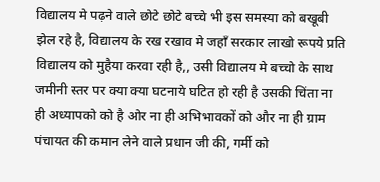विद्यालय मे पढ़ने वाले छोटे छोटे बच्चे भी इस समस्या को बखूबी झेल रहे है, विद्यालय के रख रखाव मे जहाँ सरकार लाखो रूपये प्रति विद्यालय को मुहैया करवा रही है,, उसी विद्यालय मे बच्चो के साथ जमीनी स्तर पर क्या क्या घटनाये घटित हो रही है उसकी चिंता ना ही अध्यापको को है ओर ना ही अभिभावकों को और ना ही ग्राम पंचायत की कमान लेने वाले प्रधान जी की, गर्मी को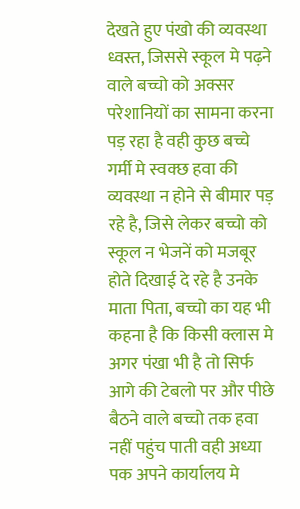देखते हुए पंखो की व्यवस्था ध्वस्त, जिससे स्कूल मे पढ़ने वाले बच्चो को अक्सर परेशानियों का सामना करना पड़ रहा है वही कुछ बच्चे गर्मी मे स्वक्छ हवा की व्यवस्था न होने से बीमार पड़ रहे है, जिसे लेकर बच्चो को स्कूल न भेजनें को मजबूर होते दिखाई दे रहे है उनके माता पिता, बच्चो का यह भी कहना है कि किसी क्लास मे अगर पंखा भी है तो सिर्फ आगे की टेबलो पर और पीछे बैठने वाले बच्चो तक हवा नहीं पहुंच पाती वही अध्या पक अपने कार्यालय मे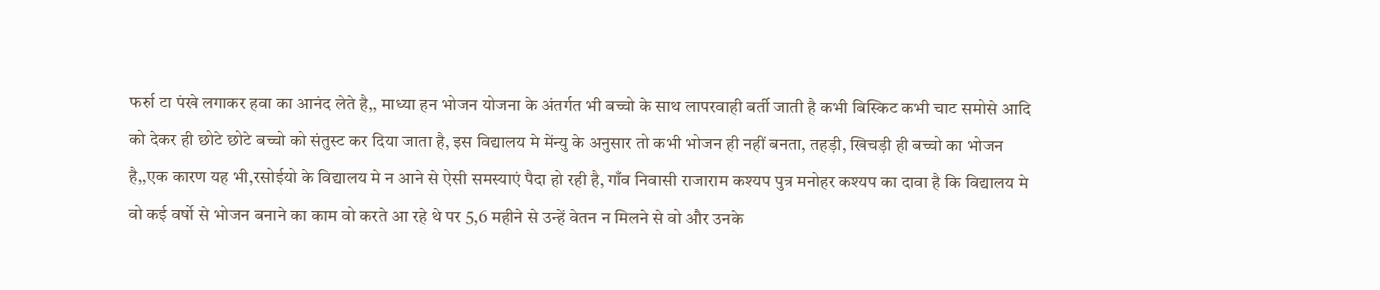फर्रुा टा पंखे लगाकर हवा का आनंद लेते है,, माध्या हन भोजन योजना के अंतर्गत भी बच्चो के साथ लापरवाही बर्ती जाती है कभी बिस्किट कभी चाट समोसे आदि को देकर ही छोटे छोटे बच्चो को संतुस्ट कर दिया जाता है, इस विद्यालय मे मेंन्यु के अनुसार तो कभी भोजन ही नहीं बनता, तहड़ी, खिचड़ी ही बच्चो का भोजन है,,एक कारण यह भी,रसोईयो के विद्यालय मे न आने से ऐसी समस्याएं पैदा हो रही है, गाँव निवासी राजाराम कश्यप पुत्र मनोहर कश्यप का दावा है कि विद्यालय मे वो कई वर्षो से भोजन बनाने का काम वो करते आ रहे थे पर 5,6 महीने से उन्हें वेतन न मिलने से वो और उनके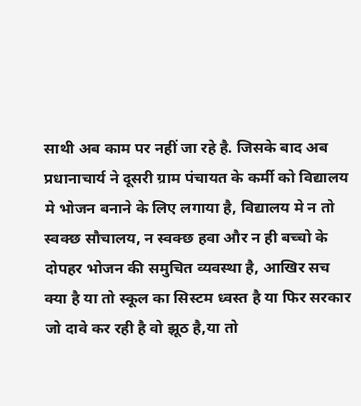साथी अब काम पर नहीं जा रहे है. जिसके बाद अब प्रधानाचार्य ने दूसरी ग्राम पंचायत के कर्मी को विद्यालय मे भोजन बनाने के लिए लगाया है, विद्यालय मे न तो स्वक्छ सौचालय, न स्वक्छ हवा और न ही बच्चो के दोपहर भोजन की समुचित व्यवस्था है, आखिर सच क्या है या तो स्कूल का सिस्टम ध्वस्त है या फिर सरकार जो दावे कर रही है वो झूठ है,या तो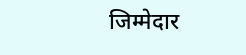जिम्मेदार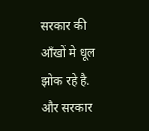सरकार की आँखों मे धूल झोक रहे है. और सरकार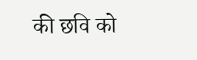की छवि को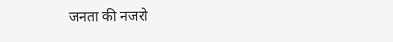जनता की नजरो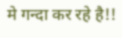मे गन्दा कर रहे है!!